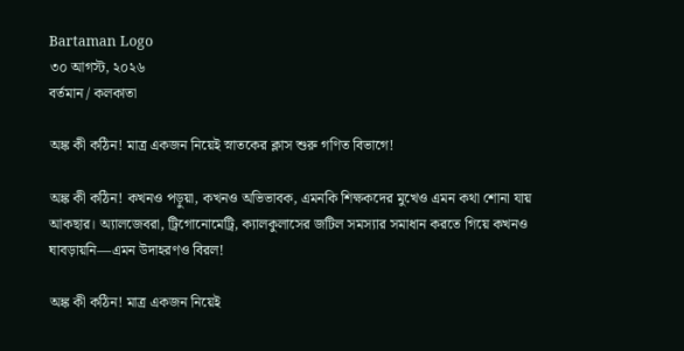Bartaman Logo
৩০ আগস্ট, ২০২৬
বর্তমান / কলকাতা

অঙ্ক কী কঠিন! মাত্র একজন নিয়েই স্নাতকের ক্লাস শুরু গণিত বিভাগে!

অঙ্ক কী কঠিন! কখনও পড়ুয়া, কখনও অভিভাবক, এমনকি শিক্ষকদের মুখেও এমন কথা শোনা যায় আকছার। অ্যালজেবরা, ট্রিগোনোমেট্রি, ক্যালকুলাসের জটিল সমস্যার সমাধান করতে গিয়ে কখনও ঘাবড়ায়নি—এমন উদাহরণও বিরল!

অঙ্ক কী কঠিন! মাত্র একজন নিয়েই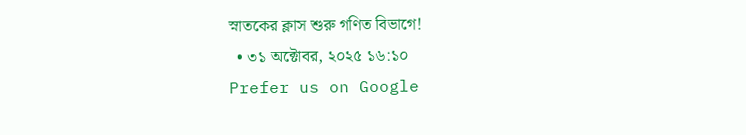স্নাতকের ক্লাস শুরু গণিত বিভাগে!
  • ৩১ অক্টোবর, ২০২৫ ১৬:১০
Prefer us on Google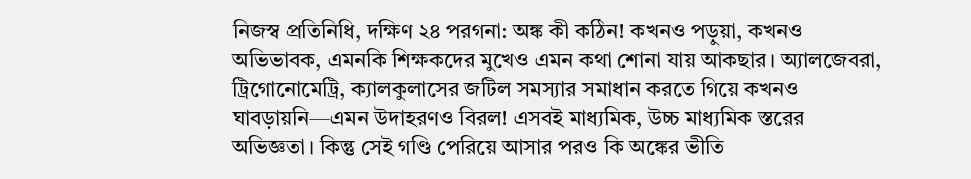নিজস্ব প্রতিনিধি, দক্ষিণ ২৪ পরগনা: অঙ্ক কী কঠিন! কখনও পড়ুয়া, কখনও অভিভাবক, এমনকি শিক্ষকদের মুখেও এমন কথা শোনা যায় আকছার। অ্যালজেবরা, ট্রিগোনোমেট্রি, ক্যালকুলাসের জটিল সমস্যার সমাধান করতে গিয়ে কখনও ঘাবড়ায়নি—এমন উদাহরণও বিরল! এসবই মাধ্যমিক, উচ্চ মাধ্যমিক স্তরের অভিজ্ঞতা। কিন্তু সেই গণ্ডি পেরিয়ে আসার পরও কি অঙ্কের ভীতি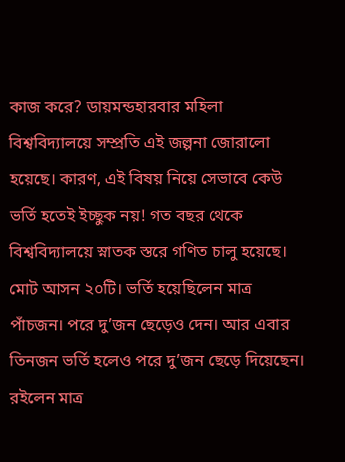কাজ করে? ডায়মন্ডহারবার মহিলা বিশ্ববিদ্যালয়ে সম্প্রতি এই জল্পনা জোরালো হয়েছে। কারণ, এই বিষয় নিয়ে সেভাবে কেউ ভর্তি হতেই ইচ্ছুক নয়! গত বছর থেকে বিশ্ববিদ্যালয়ে স্নাতক স্তরে গণিত চালু হয়েছে। মোট আসন ২০টি। ভর্তি হয়েছিলেন মাত্র পাঁচজন। পরে দু’জন ছেড়েও দেন। আর এবার তিনজন ভর্তি হলেও পরে দু’জন ছেড়ে দিয়েছেন। রইলেন মাত্র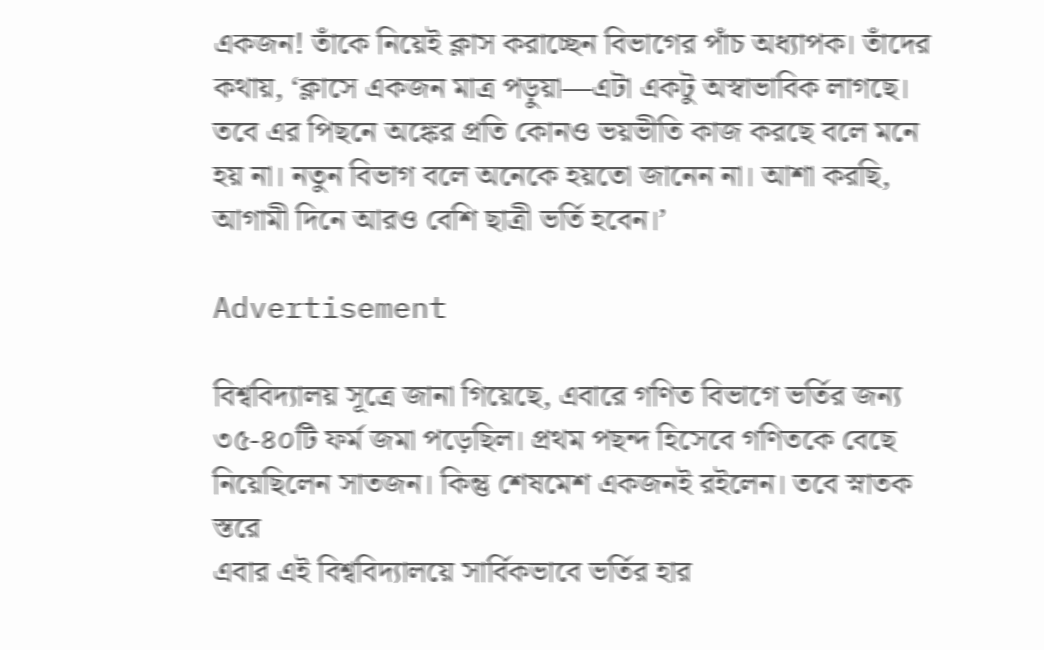একজন! তাঁকে নিয়েই ক্লাস করাচ্ছেন বিভাগের পাঁচ অধ্যাপক। তাঁদের কথায়, ‘ক্লাসে একজন মাত্র পড়ুয়া—এটা একটু অস্বাভাবিক লাগছে। তবে এর পিছনে অঙ্কের প্রতি কোনও ভয়ভীতি কাজ করছে বলে মনে হয় না। নতুন বিভাগ বলে অনেকে হয়তো জানেন না। আশা করছি, আগামী দিনে আরও বেশি ছাত্রী ভর্তি হবেন।’

Advertisement

বিশ্ববিদ্যালয় সূত্রে জানা গিয়েছে, এবারে গণিত বিভাগে ভর্তির জন্য ৩৫-৪০টি ফর্ম জমা পড়েছিল। প্রথম পছন্দ হিসেবে গণিতকে বেছে নিয়েছিলেন সাতজন। কিন্তু শেষমেশ একজনই রইলেন। তবে স্নাতক স্তরে
এবার এই বিশ্ববিদ্যালয়ে সার্বিকভাবে ভর্তির হার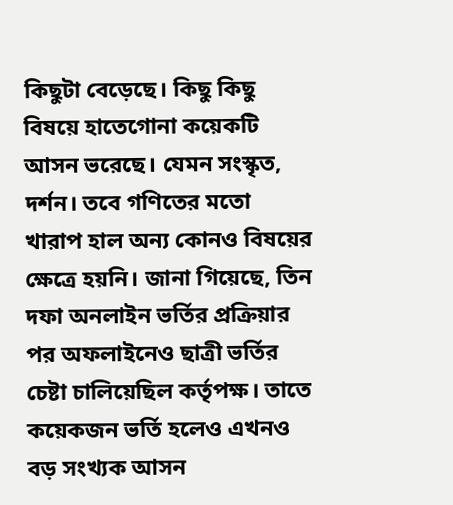কিছুটা বেড়েছে। কিছু কিছু বিষয়ে হাতেগোনা কয়েকটি আসন ভরেছে। যেমন সংস্কৃত, দর্শন। তবে গণিতের মতো খারাপ হাল অন্য কোনও বিষয়ের ক্ষেত্রে হয়নি। জানা গিয়েছে, তিন দফা অনলাইন ভর্তির প্রক্রিয়ার পর অফলাইনেও ছাত্রী ভর্তির চেষ্টা চালিয়েছিল কর্তৃপক্ষ। তাতে কয়েকজন ভর্তি হলেও এখনও বড় সংখ্যক আসন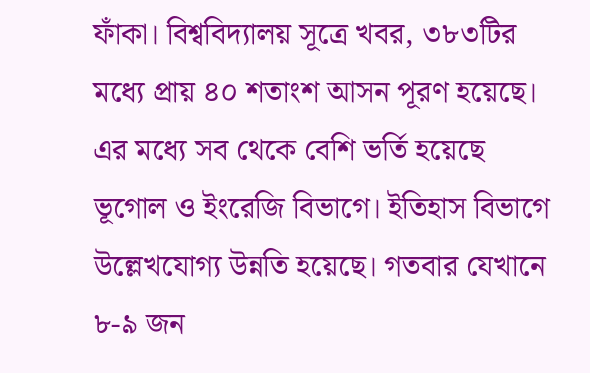ফাঁকা। বিশ্ববিদ্যালয় সূত্রে খবর, ৩৮৩টির মধ্যে প্রায় ৪০ শতাংশ আসন পূরণ হয়েছে। এর মধ্যে সব থেকে বেশি ভর্তি হয়েছে ভূগোল ও ইংরেজি বিভাগে। ইতিহাস বিভাগে উল্লেখযোগ্য উন্নতি হয়েছে। গতবার যেখানে ৮-৯ জন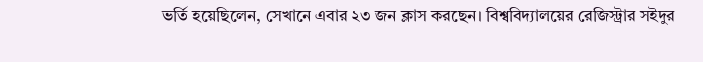ভর্তি হয়েছিলেন, সেখানে এবার ২৩ জন ক্লাস করছেন। বিশ্ববিদ্যালয়ের রেজিস্ট্রার সইদুর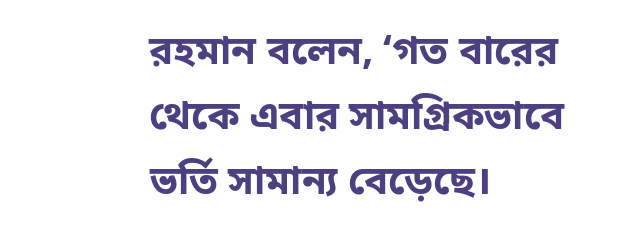রহমান বলেন, ‘গত বারের থেকে এবার সামগ্রিকভাবে ভর্তি সামান্য বেড়েছে।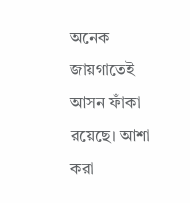অনেক জায়গাতেই আসন ফাঁকা রয়েছে। আশা করা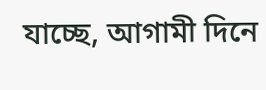যাচ্ছে, আগামী দিনে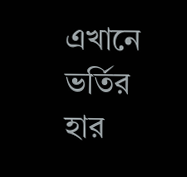এখানে ভর্তির হার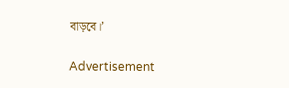বাড়বে।’

Advertisement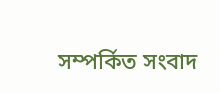সম্পর্কিত সংবাদ